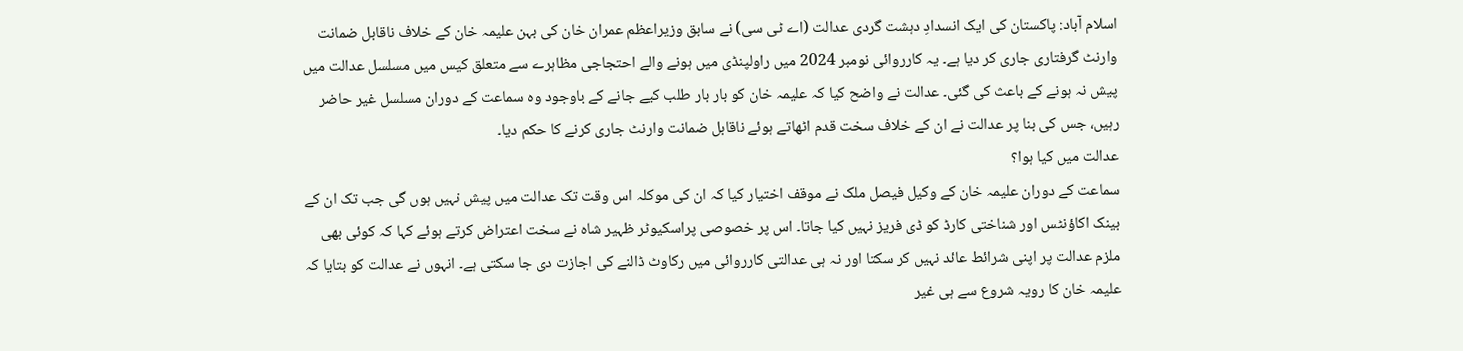اسلام آباد: پاکستان کی ایک انسدادِ دہشت گردی عدالت (اے ٹی سی) نے سابق وزیراعظم عمران خان کی بہن علیمہ خان کے خلاف ناقابل ضمانت وارنٹ گرفتاری جاری کر دیا ہے۔ یہ کارروائی نومبر 2024 میں راولپنڈی میں ہونے والے احتجاجی مظاہرے سے متعلق کیس میں مسلسل عدالت میں پیش نہ ہونے کے باعث کی گئی۔ عدالت نے واضح کیا کہ علیمہ خان کو بار بار طلب کیے جانے کے باوجود وہ سماعت کے دوران مسلسل غیر حاضر رہیں، جس کی بنا پر عدالت نے ان کے خلاف سخت قدم اٹھاتے ہوئے ناقابل ضمانت وارنٹ جاری کرنے کا حکم دیا۔
عدالت میں کیا ہوا؟
سماعت کے دوران علیمہ خان کے وکیل فیصل ملک نے موقف اختیار کیا کہ ان کی موکلہ اس وقت تک عدالت میں پیش نہیں ہوں گی جب تک ان کے بینک اکاؤنٹس اور شناختی کارڈ کو ڈی فریز نہیں کیا جاتا۔ اس پر خصوصی پراسکیوٹر ظہیر شاہ نے سخت اعتراض کرتے ہوئے کہا کہ کوئی بھی ملزم عدالت پر اپنی شرائط عائد نہیں کر سکتا اور نہ ہی عدالتی کارروائی میں رکاوٹ ڈالنے کی اجازت دی جا سکتی ہے۔ انہوں نے عدالت کو بتایا کہ علیمہ خان کا رویہ شروع سے ہی غیر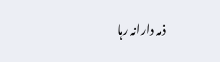ذمہ دارانہ رہا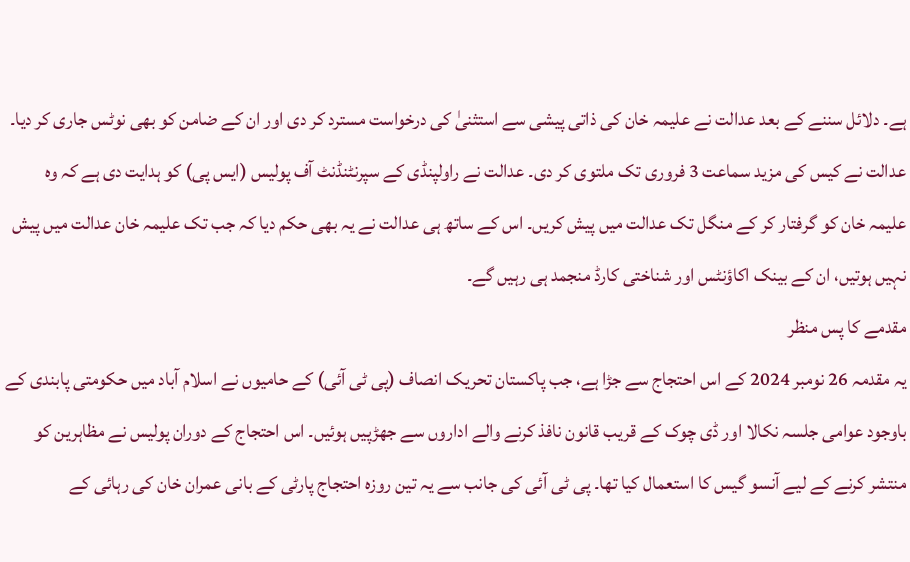ہے۔ دلائل سننے کے بعد عدالت نے علیمہ خان کی ذاتی پیشی سے استثنیٰ کی درخواست مسترد کر دی اور ان کے ضامن کو بھی نوٹس جاری کر دیا۔ عدالت نے کیس کی مزید سماعت 3 فروری تک ملتوی کر دی۔ عدالت نے راولپنڈی کے سپرنٹنڈنٹ آف پولیس (ایس پی) کو ہدایت دی ہے کہ وہ علیمہ خان کو گرفتار کر کے منگل تک عدالت میں پیش کریں۔ اس کے ساتھ ہی عدالت نے یہ بھی حکم دیا کہ جب تک علیمہ خان عدالت میں پیش نہیں ہوتیں، ان کے بینک اکاؤنٹس اور شناختی کارڈ منجمد ہی رہیں گے۔
مقدمے کا پس منظر
یہ مقدمہ 26 نومبر 2024 کے اس احتجاج سے جڑا ہے، جب پاکستان تحریک انصاف (پی ٹی آئی) کے حامیوں نے اسلام آباد میں حکومتی پابندی کے باوجود عوامی جلسہ نکالا اور ڈی چوک کے قریب قانون نافذ کرنے والے اداروں سے جھڑپیں ہوئیں۔ اس احتجاج کے دوران پولیس نے مظاہرین کو منتشر کرنے کے لیے آنسو گیس کا استعمال کیا تھا۔ پی ٹی آئی کی جانب سے یہ تین روزہ احتجاج پارٹی کے بانی عمران خان کی رہائی کے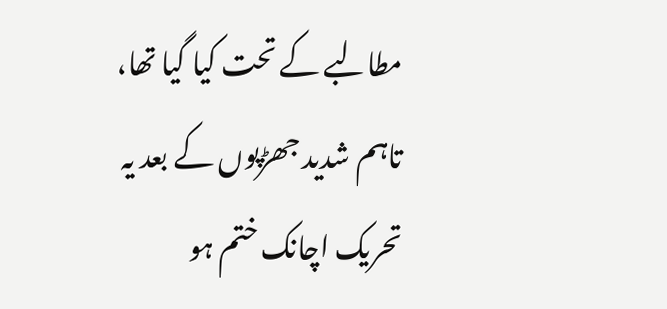مطالبے کے تحت کیا گیا تھا، تاہم شدید جھڑپوں کے بعد یہ تحریک اچانک ختم ہو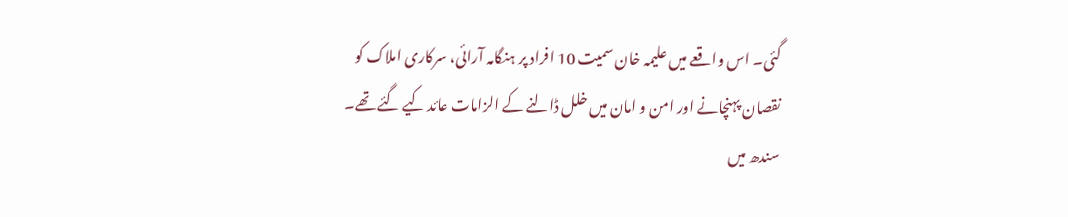گئی۔ اس واقعے میں علیمہ خان سمیت 10 افراد پر ہنگامہ آرائی، سرکاری املاک کو نقصان پہنچانے اور امن و امان میں خلل ڈالنے کے الزامات عائد کیے گئے تھے۔
سندھ میں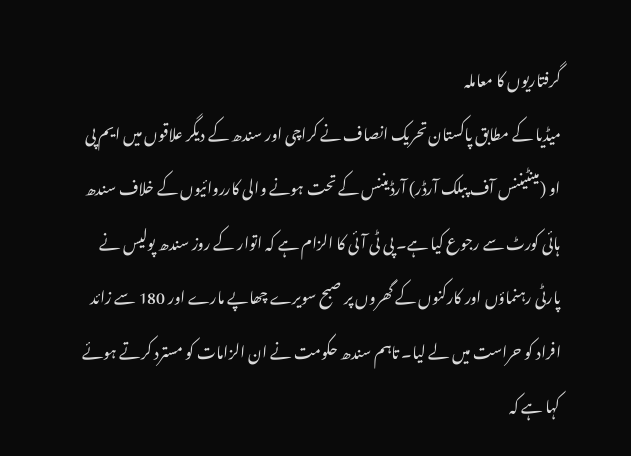گرفتاریوں کا معاملہ
میڈیا کے مطابق پاکستان تحریک انصاف نے کراچی اور سندھ کے دیگر علاقوں میں ایم پی او (مینٹیننس آف پبلک آرڈر) آرڈیننس کے تحت ہونے والی کارروائیوں کے خلاف سندھ ہائی کورٹ سے رجوع کیا ہے۔ پی ٹی آئی کا الزام ہے کہ اتوار کے روز سندھ پولیس نے پارٹی رہنماؤں اور کارکنوں کے گھروں پر صبح سویرے چھاپے مارے اور 180 سے زائد افراد کو حراست میں لے لیا۔ تاہم سندھ حکومت نے ان الزامات کو مسترد کرتے ہوئے کہا ہے کہ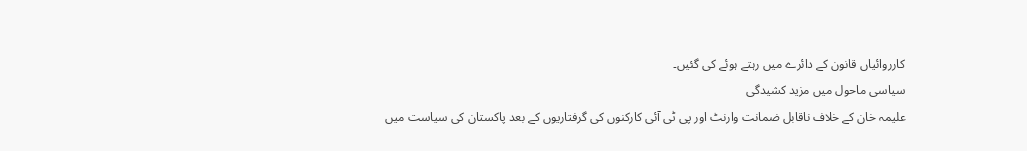کارروائیاں قانون کے دائرے میں رہتے ہوئے کی گئیں۔
سیاسی ماحول میں مزید کشیدگی
علیمہ خان کے خلاف ناقابل ضمانت وارنٹ اور پی ٹی آئی کارکنوں کی گرفتاریوں کے بعد پاکستان کی سیاست میں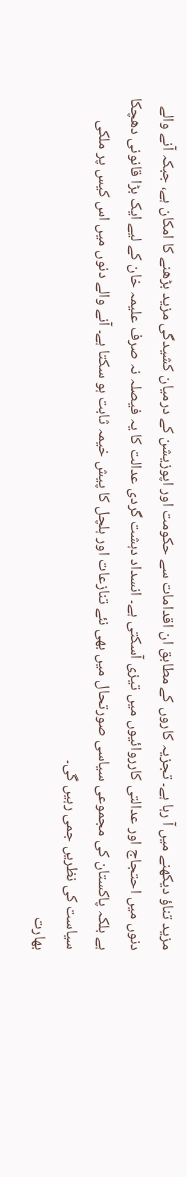مزید تناؤ دیکھنے میں آ رہا ہے۔ تجزیہ کاروں کے مطابق ان اقدامات سے حکومت اور اپوزیشن کے درمیان کشیدگی مزید بڑھنے کا امکان ہے، جبکہ آنے والے دنوں میں احتجاج اور عدالتی کارروائیوں میں تیزی آسکتی ہے۔ انسداد دہشت گردی عدالت کا یہ فیصلہ نہ صرف علیمہ خان کے لیے ایک بڑا قانونی دھچکا ہے بلکہ پاکستان کی مجموعی سیاسی صورتحال میں بھی نئے تنازعات اور ہلچل کا پیش خیمہ ثابت ہو سکتا ہے۔ آنے والے دنوں میں اس کیس پر ملکی سیاست کی نظریں جمی رہیں گی۔
بھارت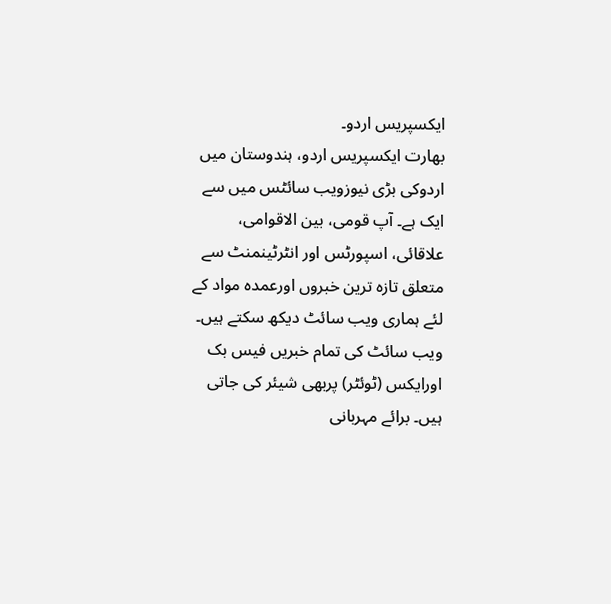ایکسپریس اردو۔
بھارت ایکسپریس اردو، ہندوستان میں اردوکی بڑی نیوزویب سائٹس میں سے ایک ہے۔ آپ قومی، بین الاقوامی، علاقائی، اسپورٹس اور انٹرٹینمنٹ سے متعلق تازہ ترین خبروں اورعمدہ مواد کے لئے ہماری ویب سائٹ دیکھ سکتے ہیں۔ ویب سائٹ کی تمام خبریں فیس بک اورایکس (ٹوئٹر) پربھی شیئر کی جاتی ہیں۔ برائے مہربانی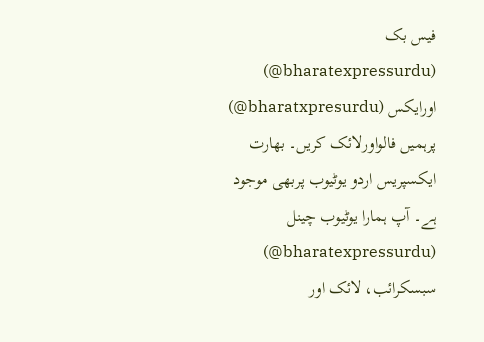فیس بک (bharatexpressurdu@) اورایکس (bharatxpresurdu@) پرہمیں فالواورلائک کریں۔ بھارت ایکسپریس اردو یوٹیوب پربھی موجود ہے۔ آپ ہمارا یوٹیوب چینل (bharatexpressurdu@) سبسکرائب، لائک اور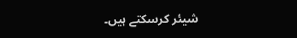شیئر کرسکتے ہیں۔